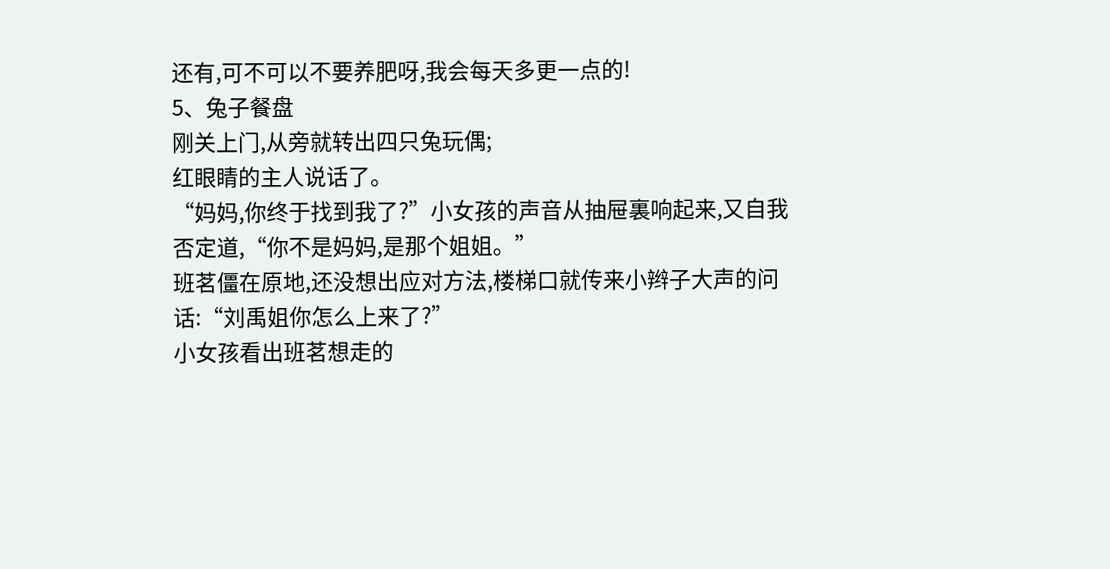还有,可不可以不要养肥呀,我会每天多更一点的!
5、兔子餐盘
刚关上门,从旁就转出四只兔玩偶;
红眼睛的主人说话了。
“妈妈,你终于找到我了?”小女孩的声音从抽屉裏响起来,又自我否定道,“你不是妈妈,是那个姐姐。”
班茗僵在原地,还没想出应对方法,楼梯口就传来小辫子大声的问话:“刘禹姐你怎么上来了?”
小女孩看出班茗想走的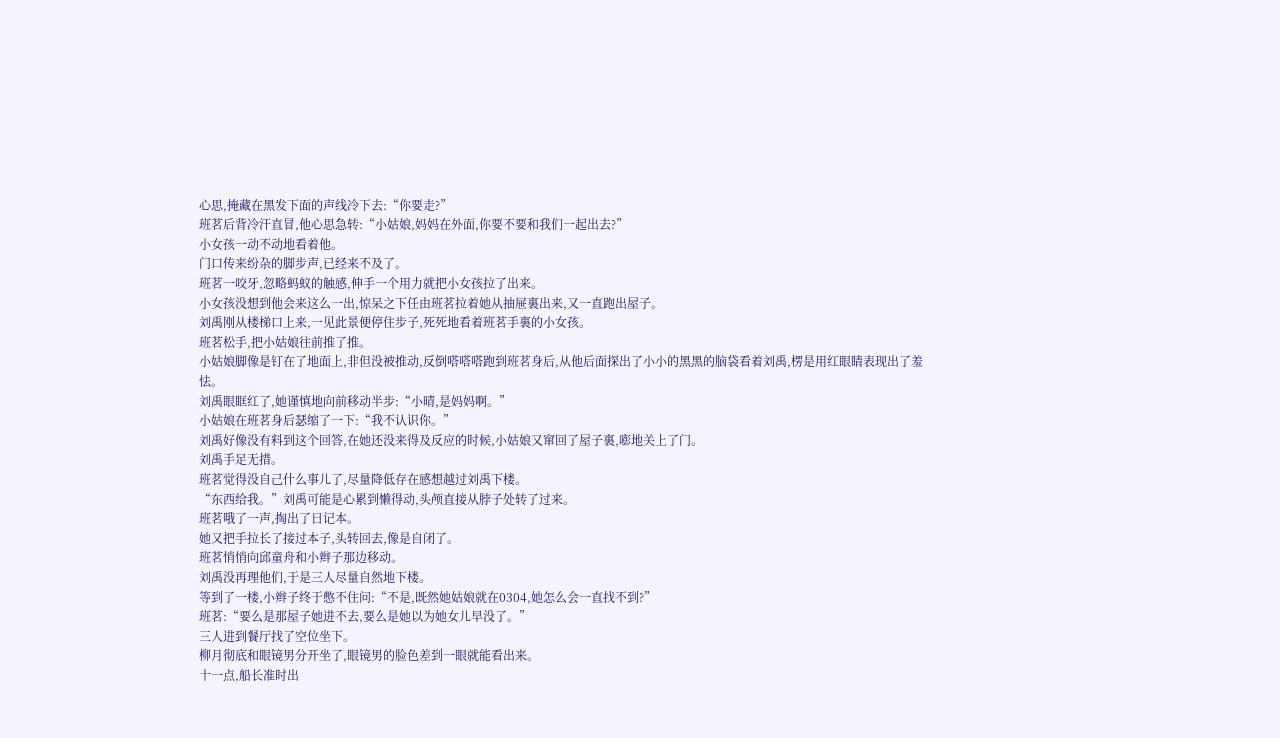心思,掩藏在黑发下面的声线冷下去:“你要走?”
班茗后背冷汗直冒,他心思急转:“小姑娘,妈妈在外面,你要不要和我们一起出去?”
小女孩一动不动地看着他。
门口传来纷杂的脚步声,已经来不及了。
班茗一咬牙,忽略蚂蚁的触感,伸手一个用力就把小女孩拉了出来。
小女孩没想到他会来这么一出,惊呆之下任由班茗拉着她从抽屉裏出来,又一直跑出屋子。
刘禹刚从楼梯口上来,一见此景便停住步子,死死地看着班茗手裏的小女孩。
班茗松手,把小姑娘往前推了推。
小姑娘脚像是钉在了地面上,非但没被推动,反倒嗒嗒嗒跑到班茗身后,从他后面探出了小小的黑黑的脑袋看着刘禹,楞是用红眼睛表现出了羞怯。
刘禹眼眶红了,她谨慎地向前移动半步:“小晴,是妈妈啊。”
小姑娘在班茗身后瑟缩了一下:“我不认识你。”
刘禹好像没有料到这个回答,在她还没来得及反应的时候,小姑娘又窜回了屋子裏,嘭地关上了门。
刘禹手足无措。
班茗觉得没自己什么事儿了,尽量降低存在感想越过刘禹下楼。
“东西给我。”刘禹可能是心累到懒得动,头颅直接从脖子处转了过来。
班茗哦了一声,掏出了日记本。
她又把手拉长了接过本子,头转回去,像是自闭了。
班茗悄悄向邱童舟和小辫子那边移动。
刘禹没再理他们,于是三人尽量自然地下楼。
等到了一楼,小辫子终于憋不住问:“不是,既然她姑娘就在0304,她怎么会一直找不到?”
班茗:“要么是那屋子她进不去,要么是她以为她女儿早没了。”
三人进到餐厅找了空位坐下。
柳月彻底和眼镜男分开坐了,眼镜男的脸色差到一眼就能看出来。
十一点,船长准时出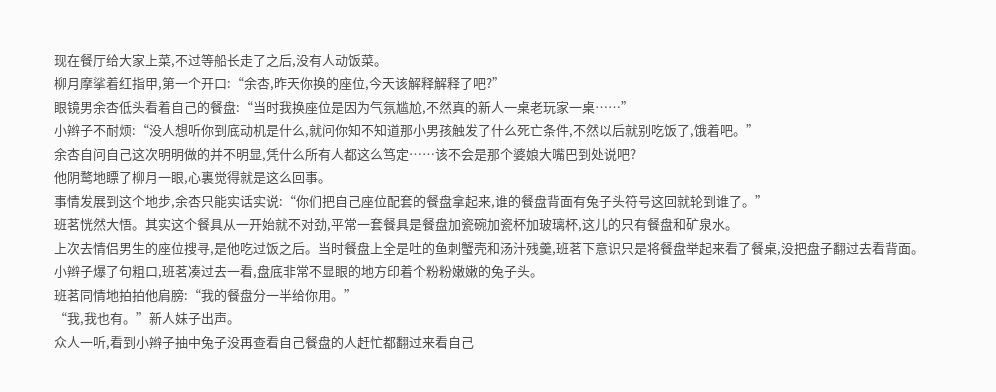现在餐厅给大家上菜,不过等船长走了之后,没有人动饭菜。
柳月摩挲着红指甲,第一个开口:“余杏,昨天你换的座位,今天该解释解释了吧?”
眼镜男余杏低头看着自己的餐盘:“当时我换座位是因为气氛尴尬,不然真的新人一桌老玩家一桌……”
小辫子不耐烦:“没人想听你到底动机是什么,就问你知不知道那小男孩触发了什么死亡条件,不然以后就别吃饭了,饿着吧。”
余杏自问自己这次明明做的并不明显,凭什么所有人都这么笃定……该不会是那个婆娘大嘴巴到处说吧?
他阴鹜地瞟了柳月一眼,心裏觉得就是这么回事。
事情发展到这个地步,余杏只能实话实说:“你们把自己座位配套的餐盘拿起来,谁的餐盘背面有兔子头符号这回就轮到谁了。”
班茗恍然大悟。其实这个餐具从一开始就不对劲,平常一套餐具是餐盘加瓷碗加瓷杯加玻璃杯,这儿的只有餐盘和矿泉水。
上次去情侣男生的座位搜寻,是他吃过饭之后。当时餐盘上全是吐的鱼刺蟹壳和汤汁残羹,班茗下意识只是将餐盘举起来看了餐桌,没把盘子翻过去看背面。
小辫子爆了句粗口,班茗凑过去一看,盘底非常不显眼的地方印着个粉粉嫩嫩的兔子头。
班茗同情地拍拍他肩膀:“我的餐盘分一半给你用。”
“我,我也有。”新人妹子出声。
众人一听,看到小辫子抽中兔子没再查看自己餐盘的人赶忙都翻过来看自己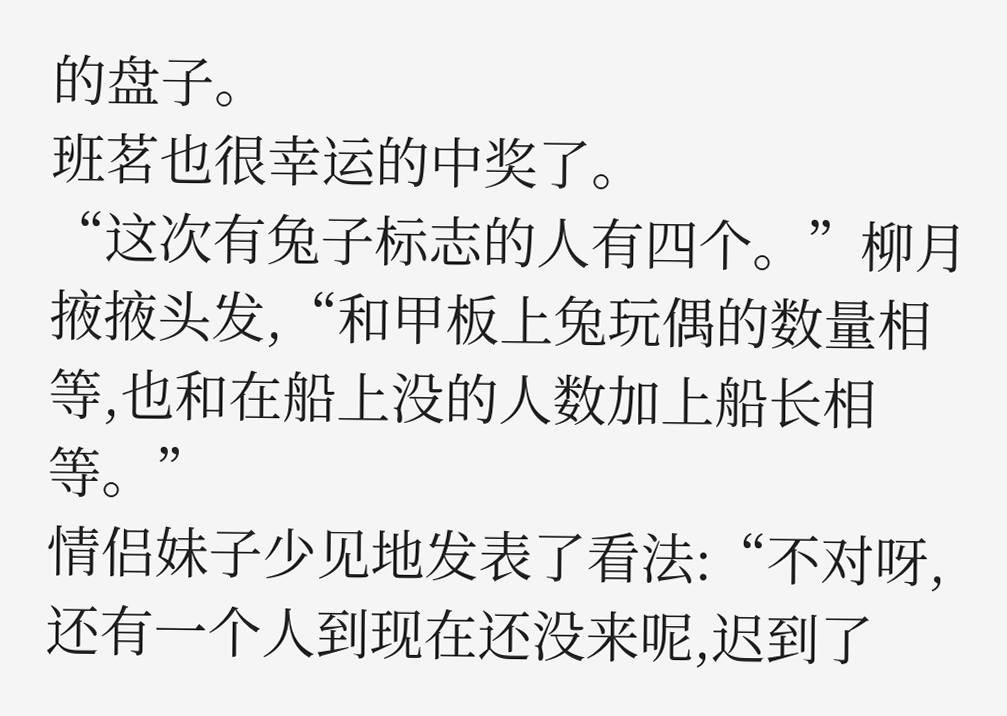的盘子。
班茗也很幸运的中奖了。
“这次有兔子标志的人有四个。”柳月掖掖头发,“和甲板上兔玩偶的数量相等,也和在船上没的人数加上船长相等。”
情侣妹子少见地发表了看法:“不对呀,还有一个人到现在还没来呢,迟到了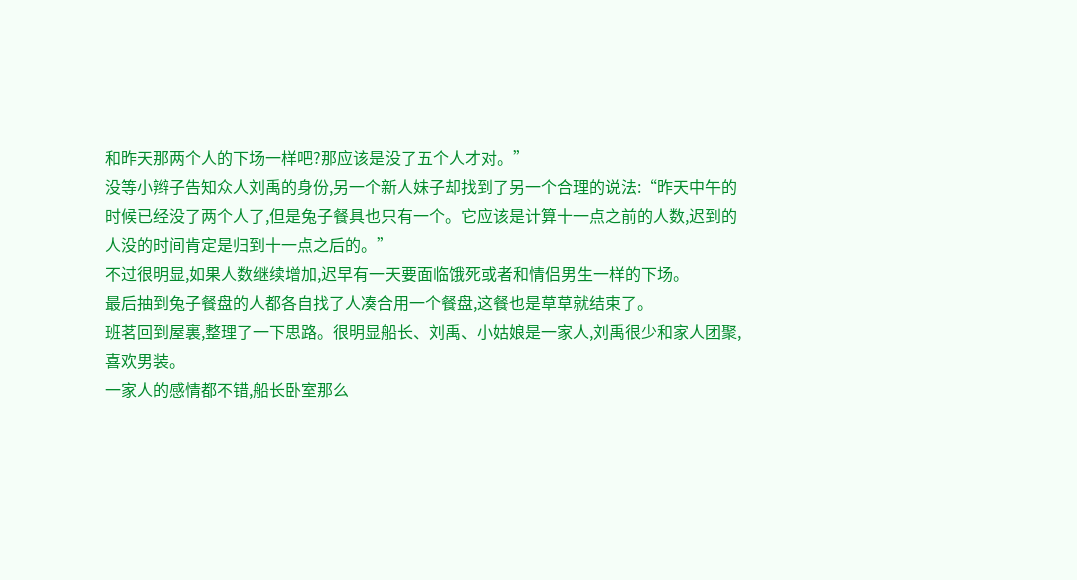和昨天那两个人的下场一样吧?那应该是没了五个人才对。”
没等小辫子告知众人刘禹的身份,另一个新人妹子却找到了另一个合理的说法:“昨天中午的时候已经没了两个人了,但是兔子餐具也只有一个。它应该是计算十一点之前的人数,迟到的人没的时间肯定是归到十一点之后的。”
不过很明显,如果人数继续增加,迟早有一天要面临饿死或者和情侣男生一样的下场。
最后抽到兔子餐盘的人都各自找了人凑合用一个餐盘,这餐也是草草就结束了。
班茗回到屋裏,整理了一下思路。很明显船长、刘禹、小姑娘是一家人,刘禹很少和家人团聚,喜欢男装。
一家人的感情都不错,船长卧室那么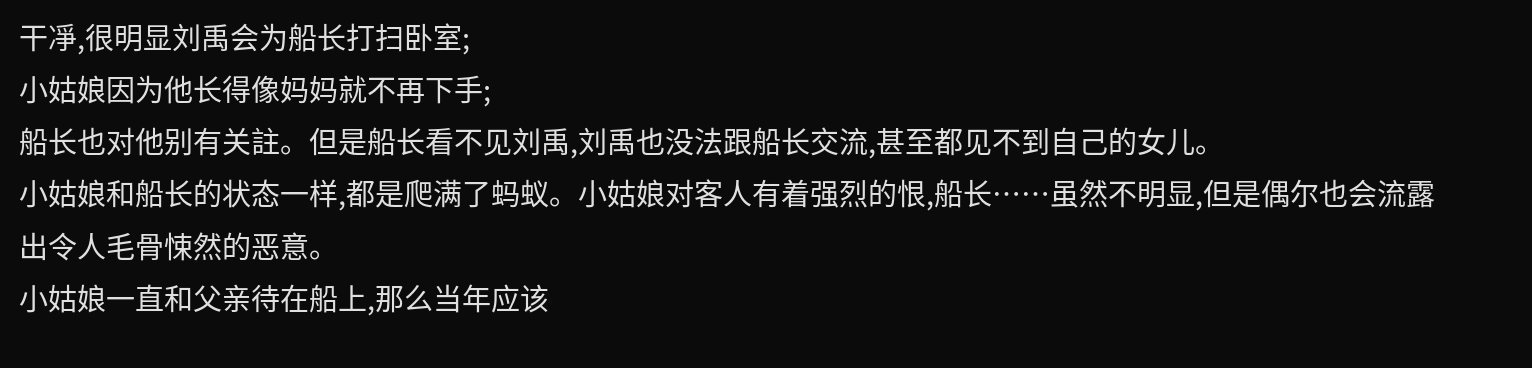干凈,很明显刘禹会为船长打扫卧室;
小姑娘因为他长得像妈妈就不再下手;
船长也对他别有关註。但是船长看不见刘禹,刘禹也没法跟船长交流,甚至都见不到自己的女儿。
小姑娘和船长的状态一样,都是爬满了蚂蚁。小姑娘对客人有着强烈的恨,船长……虽然不明显,但是偶尔也会流露出令人毛骨悚然的恶意。
小姑娘一直和父亲待在船上,那么当年应该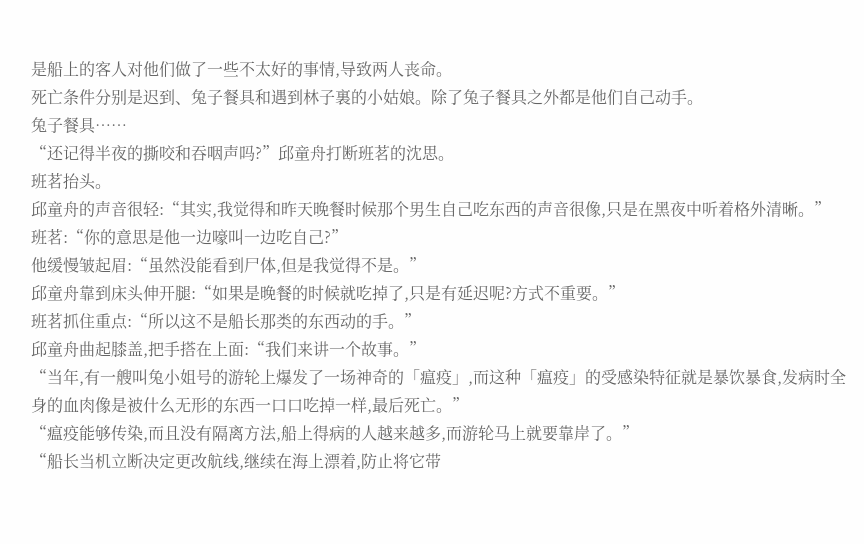是船上的客人对他们做了一些不太好的事情,导致两人丧命。
死亡条件分别是迟到、兔子餐具和遇到林子裏的小姑娘。除了兔子餐具之外都是他们自己动手。
兔子餐具……
“还记得半夜的撕咬和吞咽声吗?”邱童舟打断班茗的沈思。
班茗抬头。
邱童舟的声音很轻:“其实,我觉得和昨天晚餐时候那个男生自己吃东西的声音很像,只是在黑夜中听着格外清晰。”
班茗:“你的意思是他一边嚎叫一边吃自己?”
他缓慢皱起眉:“虽然没能看到尸体,但是我觉得不是。”
邱童舟靠到床头伸开腿:“如果是晚餐的时候就吃掉了,只是有延迟呢?方式不重要。”
班茗抓住重点:“所以这不是船长那类的东西动的手。”
邱童舟曲起膝盖,把手搭在上面:“我们来讲一个故事。”
“当年,有一艘叫兔小姐号的游轮上爆发了一场神奇的「瘟疫」,而这种「瘟疫」的受感染特征就是暴饮暴食,发病时全身的血肉像是被什么无形的东西一口口吃掉一样,最后死亡。”
“瘟疫能够传染,而且没有隔离方法,船上得病的人越来越多,而游轮马上就要靠岸了。”
“船长当机立断决定更改航线,继续在海上漂着,防止将它带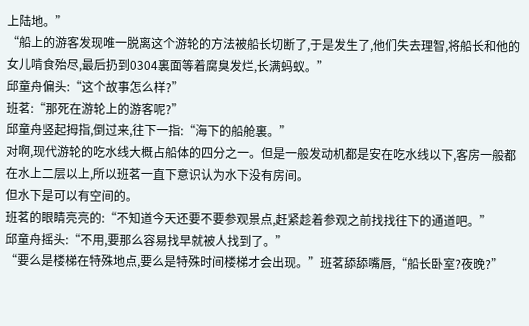上陆地。”
“船上的游客发现唯一脱离这个游轮的方法被船长切断了,于是发生了,他们失去理智,将船长和他的女儿啃食殆尽,最后扔到0304裏面等着腐臭发烂,长满蚂蚁。”
邱童舟偏头:“这个故事怎么样?”
班茗:“那死在游轮上的游客呢?”
邱童舟竖起拇指,倒过来,往下一指:“海下的船舱裏。”
对啊,现代游轮的吃水线大概占船体的四分之一。但是一般发动机都是安在吃水线以下,客房一般都在水上二层以上,所以班茗一直下意识认为水下没有房间。
但水下是可以有空间的。
班茗的眼睛亮亮的:“不知道今天还要不要参观景点,赶紧趁着参观之前找找往下的通道吧。”
邱童舟摇头:“不用,要那么容易找早就被人找到了。”
“要么是楼梯在特殊地点,要么是特殊时间楼梯才会出现。”班茗舔舔嘴唇,“船长卧室?夜晚?”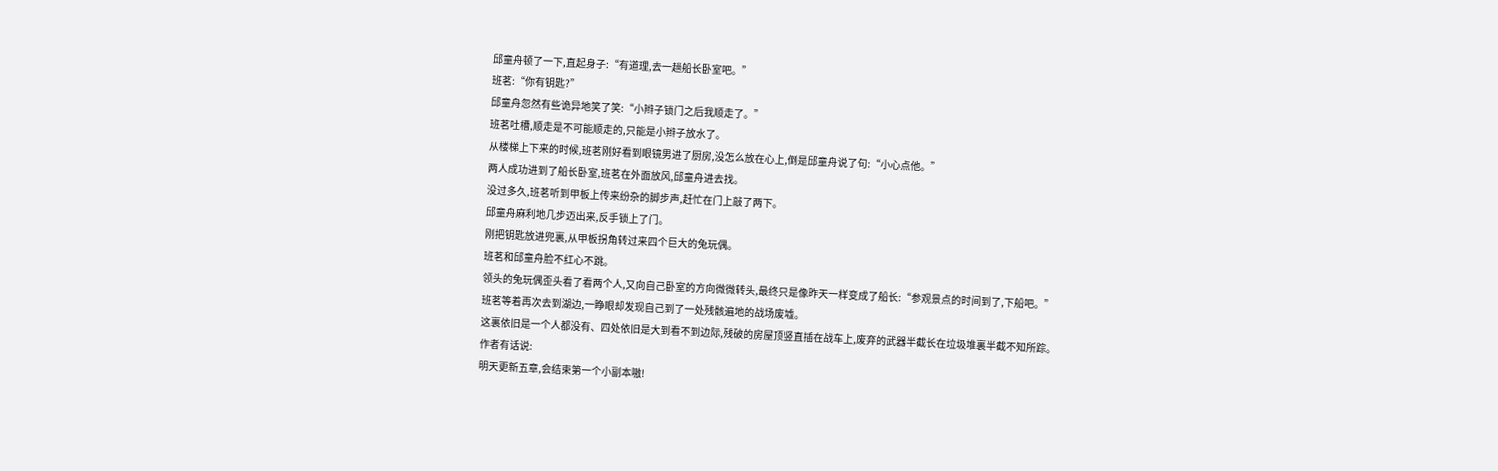邱童舟顿了一下,直起身子:“有道理,去一趟船长卧室吧。”
班茗:“你有钥匙?”
邱童舟忽然有些诡异地笑了笑:“小辫子锁门之后我顺走了。”
班茗吐槽,顺走是不可能顺走的,只能是小辫子放水了。
从楼梯上下来的时候,班茗刚好看到眼镜男进了厨房,没怎么放在心上,倒是邱童舟说了句:“小心点他。”
两人成功进到了船长卧室,班茗在外面放风,邱童舟进去找。
没过多久,班茗听到甲板上传来纷杂的脚步声,赶忙在门上敲了两下。
邱童舟麻利地几步迈出来,反手锁上了门。
刚把钥匙放进兜裏,从甲板拐角转过来四个巨大的兔玩偶。
班茗和邱童舟脸不红心不跳。
领头的兔玩偶歪头看了看两个人,又向自己卧室的方向微微转头,最终只是像昨天一样变成了船长:“参观景点的时间到了,下船吧。”
班茗等着再次去到湖边,一睁眼却发现自己到了一处残骸遍地的战场废墟。
这裏依旧是一个人都没有、四处依旧是大到看不到边际,残破的房屋顶竖直插在战车上,废弃的武器半截长在垃圾堆裏半截不知所踪。
作者有话说:
明天更新五章,会结束第一个小副本嗷!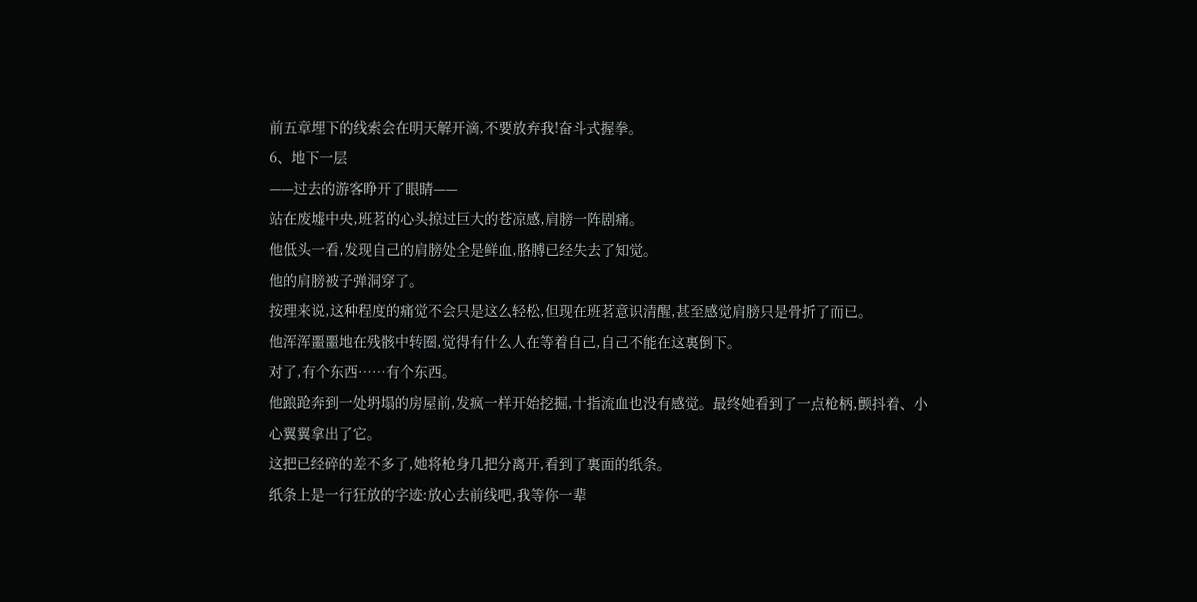前五章埋下的线索会在明天解开滴,不要放弃我!奋斗式握拳。
6、地下一层
——过去的游客睁开了眼睛——
站在废墟中央,班茗的心头掠过巨大的苍凉感,肩膀一阵剧痛。
他低头一看,发现自己的肩膀处全是鲜血,胳膊已经失去了知觉。
他的肩膀被子弹洞穿了。
按理来说,这种程度的痛觉不会只是这么轻松,但现在班茗意识清醒,甚至感觉肩膀只是骨折了而已。
他浑浑噩噩地在残骸中转圈,觉得有什么人在等着自己,自己不能在这裏倒下。
对了,有个东西……有个东西。
他踉跄奔到一处坍塌的房屋前,发疯一样开始挖掘,十指流血也没有感觉。最终她看到了一点枪柄,颤抖着、小心翼翼拿出了它。
这把已经碎的差不多了,她将枪身几把分离开,看到了裏面的纸条。
纸条上是一行狂放的字迹:放心去前线吧,我等你一辈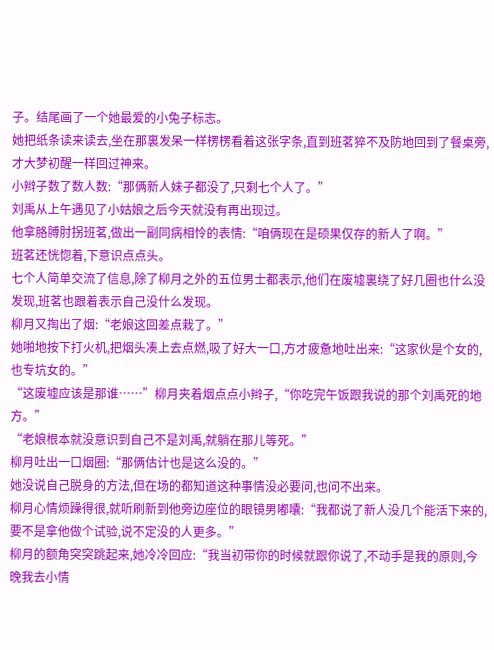子。结尾画了一个她最爱的小兔子标志。
她把纸条读来读去,坐在那裏发呆一样楞楞看着这张字条,直到班茗猝不及防地回到了餐桌旁,才大梦初醒一样回过神来。
小辫子数了数人数:“那俩新人妹子都没了,只剩七个人了。”
刘禹从上午遇见了小姑娘之后今天就没有再出现过。
他拿胳膊肘拐班茗,做出一副同病相怜的表情:“咱俩现在是硕果仅存的新人了啊。”
班茗还恍惚着,下意识点点头。
七个人简单交流了信息,除了柳月之外的五位男士都表示,他们在废墟裏绕了好几圈也什么没发现,班茗也跟着表示自己没什么发现。
柳月又掏出了烟:“老娘这回差点栽了。”
她啪地按下打火机,把烟头凑上去点燃,吸了好大一口,方才疲惫地吐出来:“这家伙是个女的,也专坑女的。”
“这废墟应该是那谁……”柳月夹着烟点点小辫子,“你吃完午饭跟我说的那个刘禹死的地方。”
“老娘根本就没意识到自己不是刘禹,就躺在那儿等死。”
柳月吐出一口烟圈:“那俩估计也是这么没的。”
她没说自己脱身的方法,但在场的都知道这种事情没必要问,也问不出来。
柳月心情烦躁得很,就听刷新到他旁边座位的眼镜男嘟囔:“我都说了新人没几个能活下来的,要不是拿他做个试验,说不定没的人更多。”
柳月的额角突突跳起来,她冷冷回应:“我当初带你的时候就跟你说了,不动手是我的原则,今晚我去小情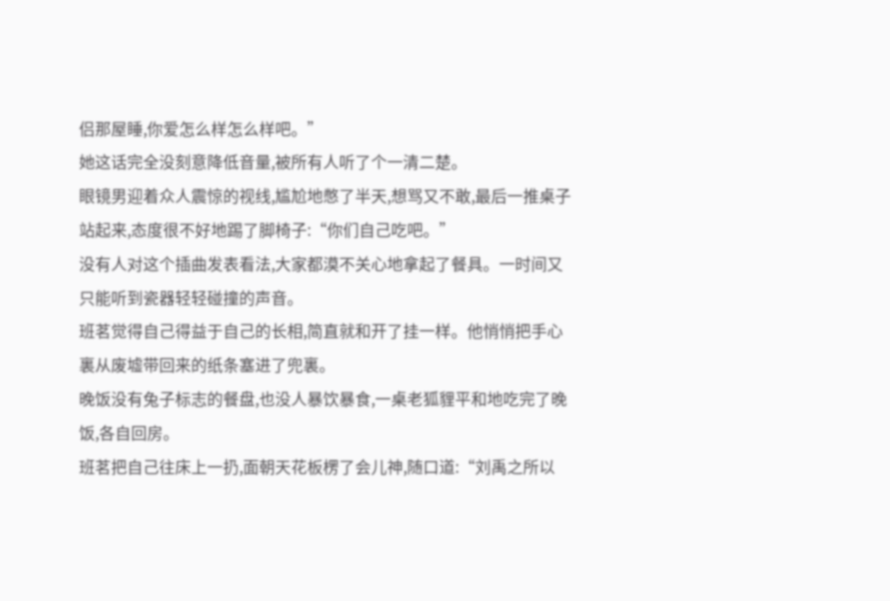侣那屋睡,你爱怎么样怎么样吧。”
她这话完全没刻意降低音量,被所有人听了个一清二楚。
眼镜男迎着众人震惊的视线,尴尬地憋了半天,想骂又不敢,最后一推桌子站起来,态度很不好地踢了脚椅子:“你们自己吃吧。”
没有人对这个插曲发表看法,大家都漠不关心地拿起了餐具。一时间又只能听到瓷器轻轻碰撞的声音。
班茗觉得自己得益于自己的长相,简直就和开了挂一样。他悄悄把手心裏从废墟带回来的纸条塞进了兜裏。
晚饭没有兔子标志的餐盘,也没人暴饮暴食,一桌老狐貍平和地吃完了晚饭,各自回房。
班茗把自己往床上一扔,面朝天花板楞了会儿神,随口道:“刘禹之所以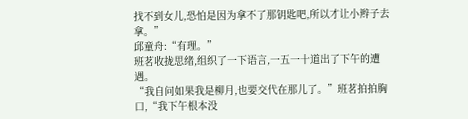找不到女儿,恐怕是因为拿不了那钥匙吧,所以才让小辫子去拿。”
邱童舟:“有理。”
班茗收拢思绪,组织了一下语言,一五一十道出了下午的遭遇。
“我自问如果我是柳月,也要交代在那儿了。”班茗拍拍胸口,“我下午根本没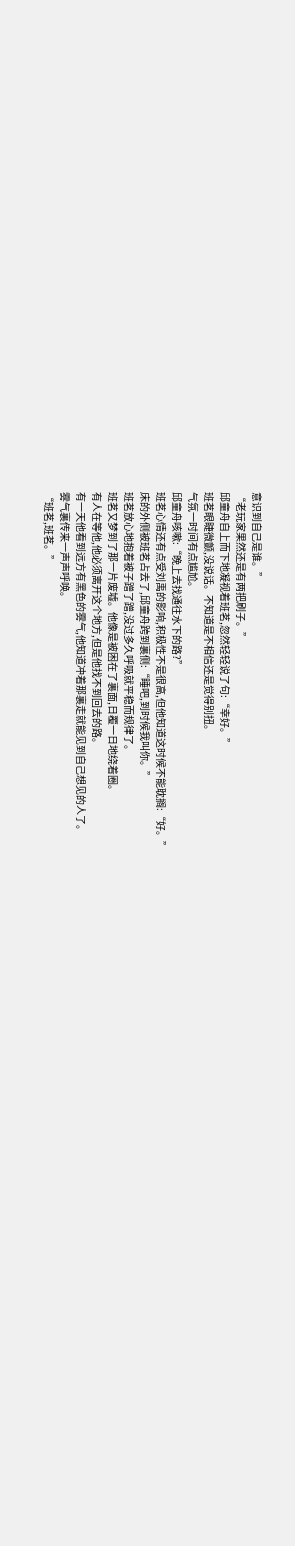意识到自己是谁。”
“老玩家果然还是有两把刷子。”
邱童舟自上而下地凝视着班茗,忽然轻轻说了句:“幸好。”
班茗眼睫微颤,没说话。不知道是不相信还是觉得别扭。
气氛一时间有点尴尬。
邱童舟咳嗽:“晚上去找通往水下的路?”
班茗心情还有点受刘禹的影响,积极性不是很高,但他知道这时候不能耽搁:“好。”
床的外侧被班茗占去了,邱童舟跨到裏侧:“睡吧,到时候我叫你。”
班茗放心地抱着被子蹭了蹭,没过多久呼吸就平稳而规律了。
班茗又梦到了那一片废墟。他像是被困在了裏面,日覆一日地绕着圈。
有人在等他,他必须离开这个地方,但是他找不到回去的路。
有一天他看到远方有黑色的雾气,他知道冲着那裏走就能见到自己想见的人了。
雾气裏传来一声声呼唤。
“班茗,班茗。”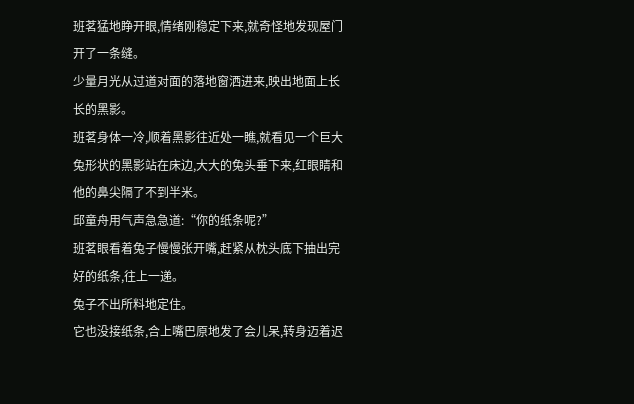班茗猛地睁开眼,情绪刚稳定下来,就奇怪地发现屋门开了一条缝。
少量月光从过道对面的落地窗洒进来,映出地面上长长的黑影。
班茗身体一冷,顺着黑影往近处一瞧,就看见一个巨大兔形状的黑影站在床边,大大的兔头垂下来,红眼睛和他的鼻尖隔了不到半米。
邱童舟用气声急急道:“你的纸条呢?”
班茗眼看着兔子慢慢张开嘴,赶紧从枕头底下抽出完好的纸条,往上一递。
兔子不出所料地定住。
它也没接纸条,合上嘴巴原地发了会儿呆,转身迈着迟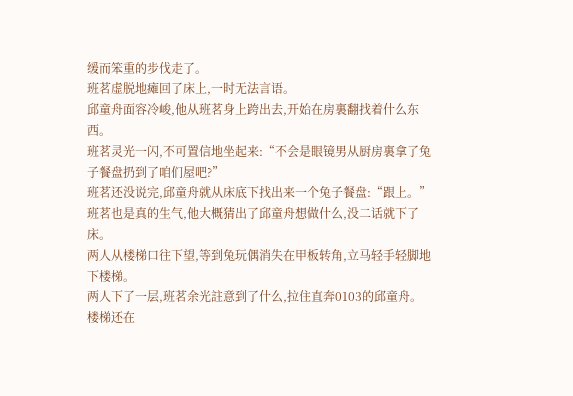缓而笨重的步伐走了。
班茗虚脱地瘫回了床上,一时无法言语。
邱童舟面容冷峻,他从班茗身上跨出去,开始在房裏翻找着什么东西。
班茗灵光一闪,不可置信地坐起来:“不会是眼镜男从厨房裏拿了兔子餐盘扔到了咱们屋吧?”
班茗还没说完,邱童舟就从床底下找出来一个兔子餐盘:“跟上。”
班茗也是真的生气,他大概猜出了邱童舟想做什么,没二话就下了床。
两人从楼梯口往下望,等到兔玩偶消失在甲板转角,立马轻手轻脚地下楼梯。
两人下了一层,班茗余光註意到了什么,拉住直奔0103的邱童舟。
楼梯还在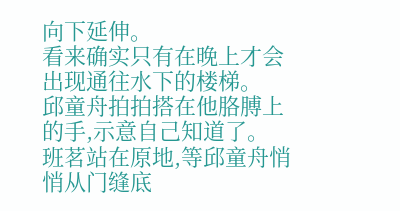向下延伸。
看来确实只有在晚上才会出现通往水下的楼梯。
邱童舟拍拍搭在他胳膊上的手,示意自己知道了。
班茗站在原地,等邱童舟悄悄从门缝底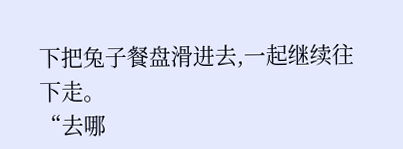下把兔子餐盘滑进去,一起继续往下走。
“去哪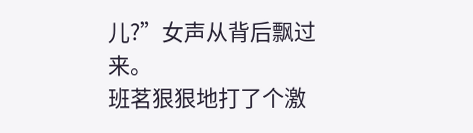儿?”女声从背后飘过来。
班茗狠狠地打了个激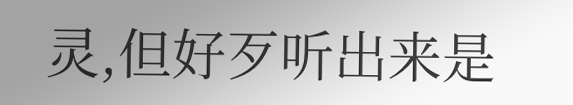灵,但好歹听出来是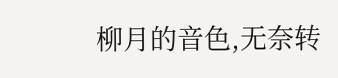柳月的音色,无奈转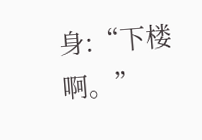身:“下楼啊。”